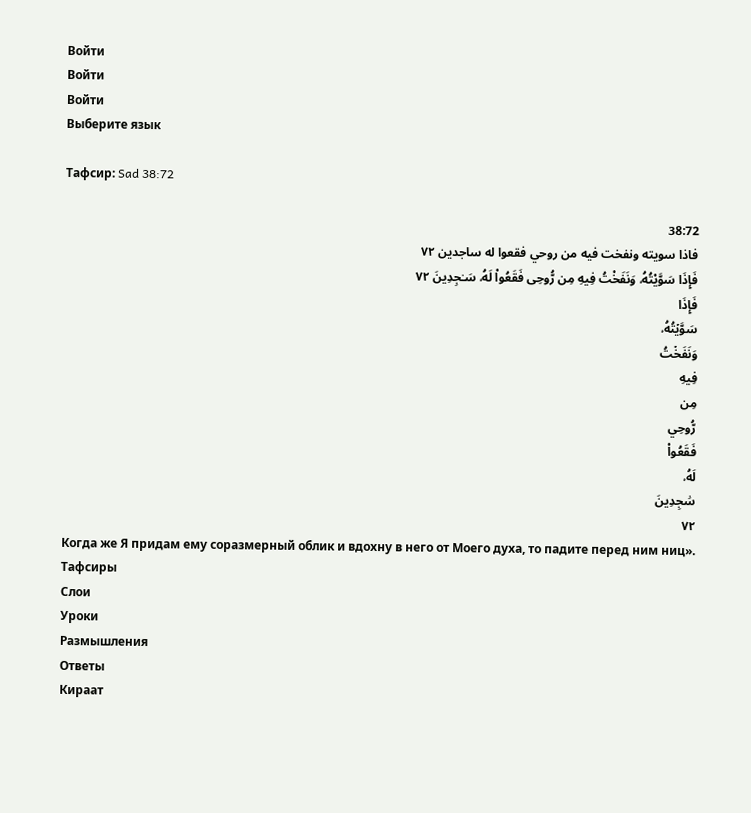Войти
Войти
Войти
Выберите язык

Тафсир: Sad 38:72

38:72
فاذا سويته ونفخت فيه من روحي فقعوا له ساجدين ٧٢
فَإِذَا سَوَّيْتُهُۥ وَنَفَخْتُ فِيهِ مِن رُّوحِى فَقَعُوا۟ لَهُۥ سَـٰجِدِينَ ٧٢
فَإِذَا
سَوَّيۡتُهُۥ
وَنَفَخۡتُ
فِيهِ
مِن
رُّوحِي
فَقَعُواْ
لَهُۥ
سَٰجِدِينَ
٧٢
Когда же Я придам ему соразмерный облик и вдохну в него от Моего духа, то падите перед ним ниц».
Тафсиры
Слои
Уроки
Размышления
Ответы
Кираат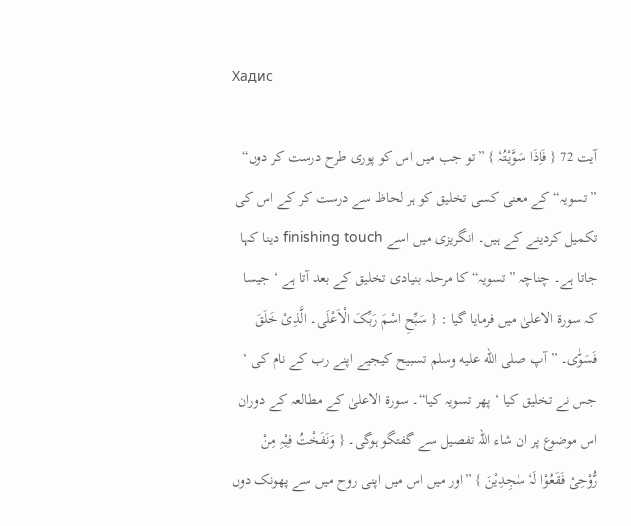Хадис

آیت 72 { فَاِذَا سَوَّیْتُہٗ } ”تو جب میں اس کو پوری طرح درست کر دوں“ ”تسویہ“ کے معنی کسی تخلیق کو ہر لحاظ سے درست کر کے اس کی تکمیل کردینے کے ہیں۔ انگریزی میں اسے finishing touch دینا کہا جاتا ہے۔ چناچہ ”تسویہ“ کا مرحلہ بنیادی تخلیق کے بعد آتا ہے ‘ جیسا کہ سورة الاعلیٰ میں فرمایا گیا : { سَبِّحِ اسْمَ رَبِّکَ الْاَعْلَی۔ الَّذِیْ خَلَقَ فَسَوّٰی۔ ”آپ صلى الله عليه وسلم تسبیح کیجیے اپنے رب کے نام کی ‘ جس نے تخلیق کیا ‘ پھر تسویہ کیا“۔ سورة الاعلیٰ کے مطالعہ کے دوران اس موضوع پر ان شاء اللہ تفصیل سے گفتگو ہوگی۔ { وَنَفَخْتُ فِیْہِ مِنْ رُّوْحِیْ فَقَعُوْا لَہٗ سٰجِدِیْنَ } ”اور میں اس میں اپنی روح میں سے پھونک دوں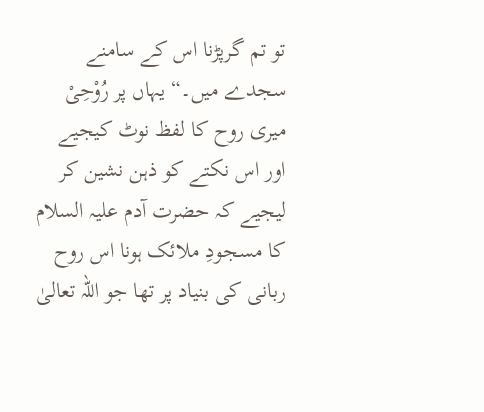تو تم گرپڑنا اس کے سامنے سجدے میں۔“ یہاں پر رُوْحِیْ میری روح کا لفظ نوٹ کیجیے اور اس نکتے کو ذہن نشین کر لیجیے کہ حضرت آدم علیہ السلام کا مسجودِ ملائک ہونا اس روح ربانی کی بنیاد پر تھا جو اللہ تعالیٰ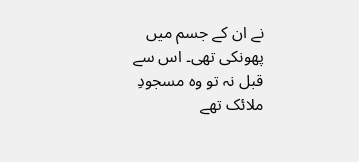نے ان کے جسم میں پھونکی تھی۔ اس سے قبل نہ تو وہ مسجودِ ملائک تھے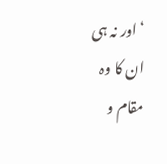‘ اور نہ ہی ان کا وہ مقام و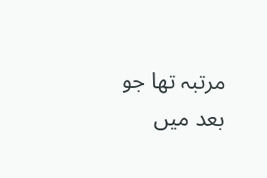مرتبہ تھا جو بعد میں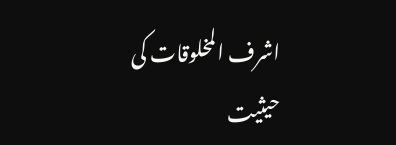اشرف المخلوقات کی حیثیت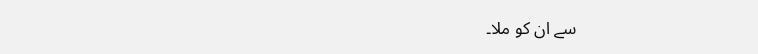سے ان کو ملا۔